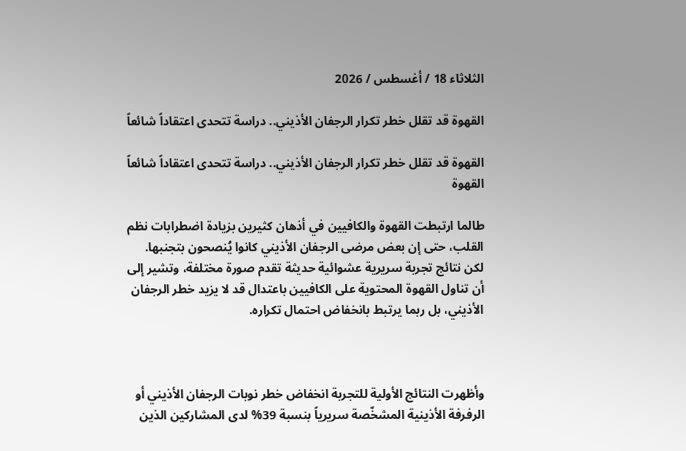الثلاثاء 18 / أغسطس / 2026

القهوة قد تقلل خطر تكرار الرجفان الأذيني.. دراسة تتحدى اعتقاداً شائعاً

القهوة قد تقلل خطر تكرار الرجفان الأذيني.. دراسة تتحدى اعتقاداً شائعاً
القهوة

طالما ارتبطت القهوة والكافيين في أذهان كثيرين بزيادة اضطرابات نظم القلب، حتى إن بعض مرضى الرجفان الأذيني كانوا يُنصحون بتجنبها. لكن نتائج تجربة سريرية عشوائية حديثة تقدم صورة مختلفة، وتشير إلى أن تناول القهوة المحتوية على الكافيين باعتدال قد لا يزيد خطر الرجفان الأذيني، بل ربما يرتبط بانخفاض احتمال تكراره.



وأظهرت النتائج الأولية للتجربة انخفاض خطر نوبات الرجفان الأذيني أو الرفرفة الأذينية المشخّصة سريرياً بنسبة 39% لدى المشاركين الذين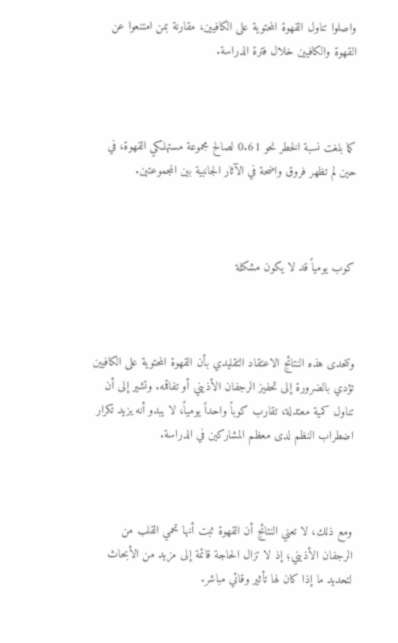واصلوا تناول القهوة المحتوية على الكافيين، مقارنة بمن امتنعوا عن القهوة والكافيين خلال فترة الدراسة.



كما بلغت نسبة الخطر نحو 0.61 لصالح مجموعة مستهلكي القهوة، في حين لم تظهر فروق واضحة في الآثار الجانبية بين المجموعتين.



كوب يومياً قد لا يكون مشكلة



وتتحدى هذه النتائج الاعتقاد التقليدي بأن القهوة المحتوية على الكافيين تؤدي بالضرورة إلى تحفيز الرجفان الأذيني أو تفاقمه. وتشير إلى أن تناول كمية معتدلة، تقارب كوباً واحداً يومياً، لا يبدو أنه يزيد تكرار اضطراب النظم لدى معظم المشاركين في الدراسة.



ومع ذلك، لا تعني النتائج أن القهوة ثبت أنها تحمي القلب من الرجفان الأذيني؛ إذ لا تزال الحاجة قائمة إلى مزيد من الأبحاث لتحديد ما إذا كان لها تأثير وقائي مباشر.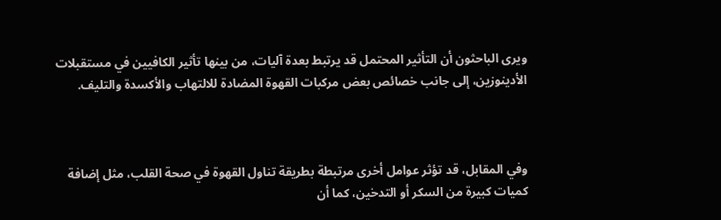ويرى الباحثون أن التأثير المحتمل قد يرتبط بعدة آليات، من بينها تأثير الكافيين في مستقبلات الأدينوزين، إلى جانب خصائص بعض مركبات القهوة المضادة للالتهاب والأكسدة والتليف.



وفي المقابل، قد تؤثر عوامل أخرى مرتبطة بطريقة تناول القهوة في صحة القلب، مثل إضافة كميات كبيرة من السكر أو التدخين، كما أن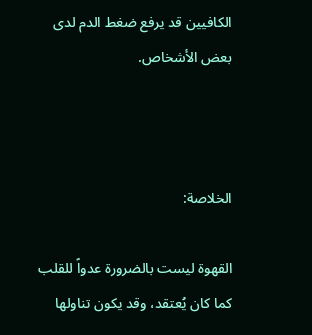الكافيين قد يرفع ضغط الدم لدى بعض الأشخاص.



الخلاصة:

القهوة ليست بالضرورة عدواً للقلب كما كان يُعتقد، وقد يكون تناولها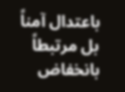باعتدال آمناً بل مرتبطاً بانخفاض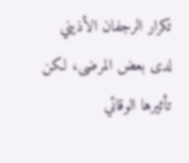تكرار الرجفان الأذيني لدى بعض المرضى، لكن تأثيرها الوقائي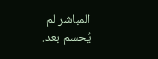المباشر لم يُحسم بعد.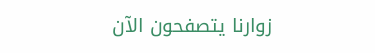زوارنا يتصفحون الآن